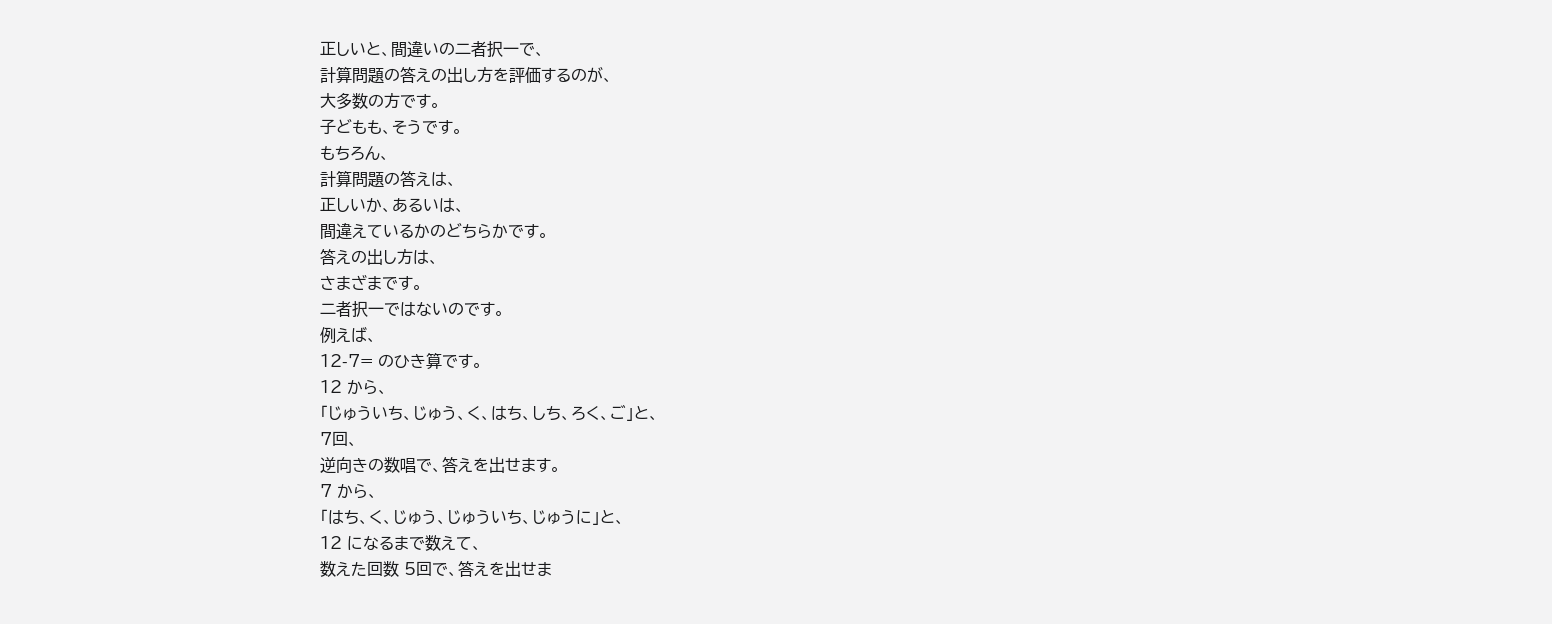正しいと、間違いの二者択一で、
計算問題の答えの出し方を評価するのが、
大多数の方です。
子どもも、そうです。
もちろん、
計算問題の答えは、
正しいか、あるいは、
間違えているかのどちらかです。
答えの出し方は、
さまざまです。
二者択一ではないのです。
例えば、
12-7= のひき算です。
12 から、
「じゅういち、じゅう、く、はち、しち、ろく、ご」と、
7回、
逆向きの数唱で、答えを出せます。
7 から、
「はち、く、じゅう、じゅういち、じゅうに」と、
12 になるまで数えて、
数えた回数 5回で、答えを出せま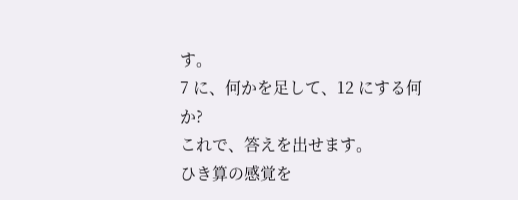す。
7 に、何かを足して、12 にする何か?
これで、答えを出せます。
ひき算の感覚を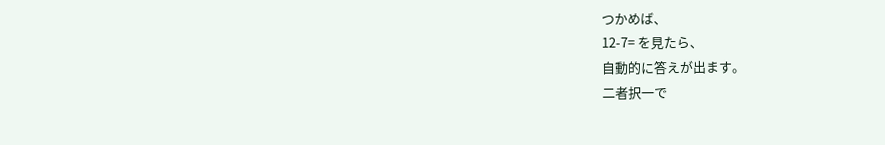つかめば、
12-7= を見たら、
自動的に答えが出ます。
二者択一で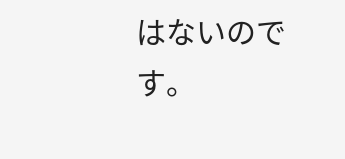はないのです。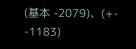(基本 -2079)、(+-
-1183)